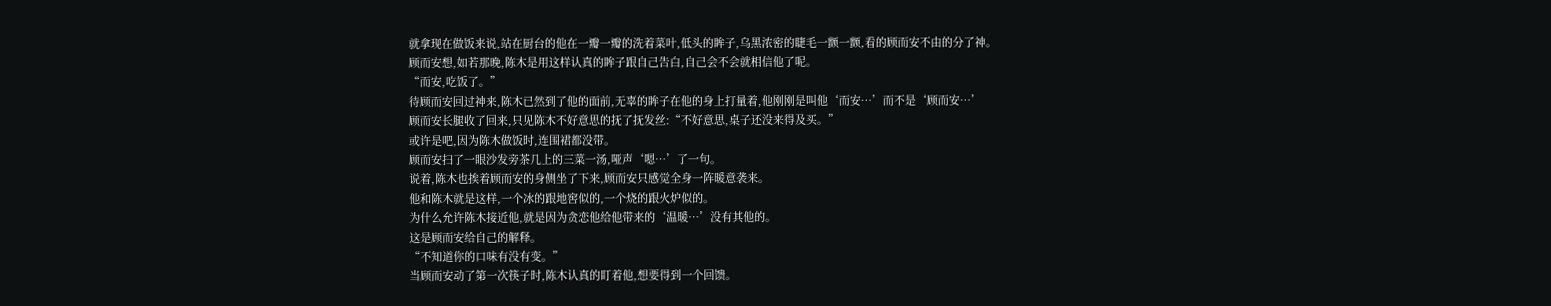就拿现在做饭来说,站在厨台的他在一瓣一瓣的洗着菜叶,低头的眸子,乌黑浓密的睫毛一颤一颤,看的顾而安不由的分了神。
顾而安想,如若那晚,陈木是用这样认真的眸子跟自己告白,自己会不会就相信他了呢。
“而安,吃饭了。”
待顾而安回过神来,陈木已然到了他的面前,无辜的眸子在他的身上打量着,他刚刚是叫他‘而安…’而不是‘顾而安…’
顾而安长腿收了回来,只见陈木不好意思的抚了抚发丝:“不好意思,桌子还没来得及买。”
或许是吧,因为陈木做饭时,连围裙都没带。
顾而安扫了一眼沙发旁茶几上的三菜一汤,哑声‘嗯…’了一句。
说着,陈木也挨着顾而安的身侧坐了下来,顾而安只感觉全身一阵暖意袭来。
他和陈木就是这样,一个冰的跟地窖似的,一个烧的跟火炉似的。
为什么允许陈木接近他,就是因为贪恋他给他带来的‘温暖…’没有其他的。
这是顾而安给自己的解释。
“不知道你的口味有没有变。”
当顾而安动了第一次筷子时,陈木认真的盯着他,想要得到一个回馈。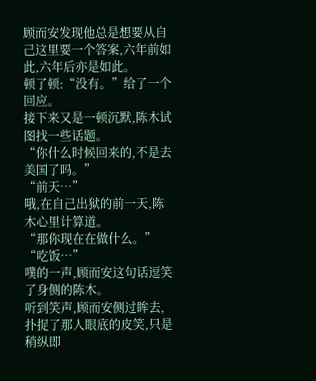顾而安发现他总是想要从自己这里要一个答案,六年前如此,六年后亦是如此。
顿了顿:“没有。”给了一个回应。
接下来又是一顿沉默,陈木试图找一些话题。
“你什么时候回来的,不是去美国了吗。”
“前天…”
哦,在自己出狱的前一天,陈木心里计算道。
“那你现在在做什么。”
“吃饭…”
噗的一声,顾而安这句话逗笑了身侧的陈木。
听到笑声,顾而安侧过眸去,扑捉了那人眼底的皮笑,只是稍纵即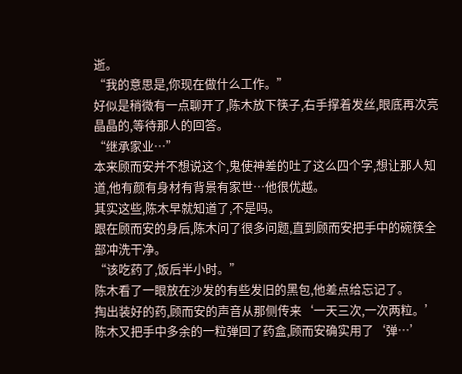逝。
“我的意思是,你现在做什么工作。”
好似是稍微有一点聊开了,陈木放下筷子,右手撑着发丝,眼底再次亮晶晶的,等待那人的回答。
“继承家业…”
本来顾而安并不想说这个,鬼使神差的吐了这么四个字,想让那人知道,他有颜有身材有背景有家世…他很优越。
其实这些,陈木早就知道了,不是吗。
跟在顾而安的身后,陈木问了很多问题,直到顾而安把手中的碗筷全部冲洗干净。
“该吃药了,饭后半小时。”
陈木看了一眼放在沙发的有些发旧的黑包,他差点给忘记了。
掏出装好的药,顾而安的声音从那侧传来‘一天三次,一次两粒。’
陈木又把手中多余的一粒弹回了药盒,顾而安确实用了‘弹…’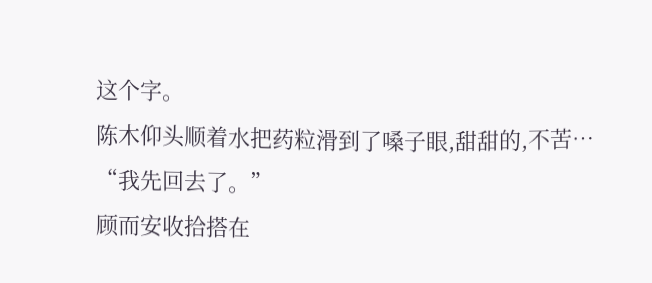这个字。
陈木仰头顺着水把药粒滑到了嗓子眼,甜甜的,不苦…
“我先回去了。”
顾而安收拾搭在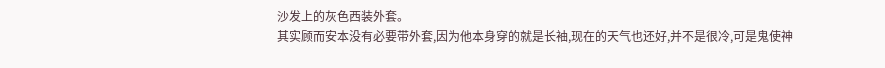沙发上的灰色西装外套。
其实顾而安本没有必要带外套,因为他本身穿的就是长袖,现在的天气也还好,并不是很冷,可是鬼使神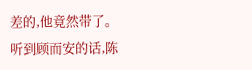差的,他竟然带了。
听到顾而安的话,陈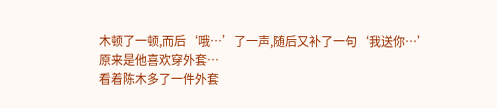木顿了一顿,而后‘哦…’了一声,随后又补了一句‘我送你…’
原来是他喜欢穿外套…
看着陈木多了一件外套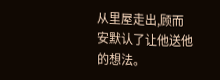从里屋走出,顾而安默认了让他送他的想法。